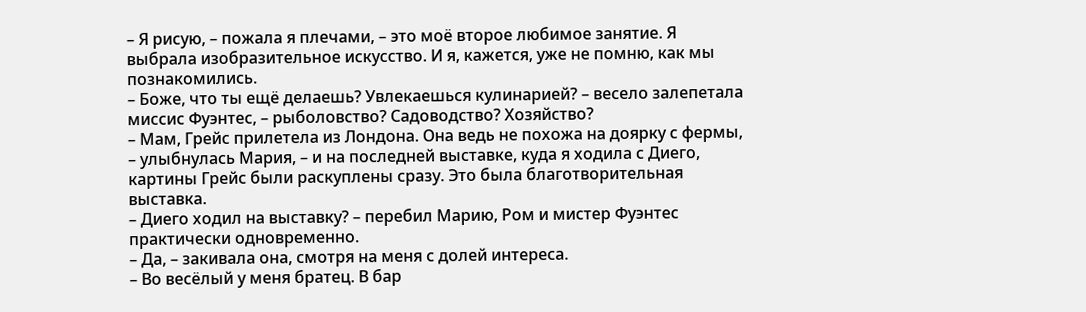– Я рисую, – пожала я плечами, – это моё второе любимое занятие. Я выбрала изобразительное искусство. И я, кажется, уже не помню, как мы познакомились.
– Боже, что ты ещё делаешь? Увлекаешься кулинарией? – весело залепетала миссис Фуэнтес, – рыболовство? Садоводство? Хозяйство?
– Мам, Грейс прилетела из Лондона. Она ведь не похожа на доярку с фермы, – улыбнулась Мария, – и на последней выставке, куда я ходила с Диего, картины Грейс были раскуплены сразу. Это была благотворительная выставка.
– Диего ходил на выставку? – перебил Марию, Ром и мистер Фуэнтес практически одновременно.
– Да, – закивала она, смотря на меня с долей интереса.
– Во весёлый у меня братец. В бар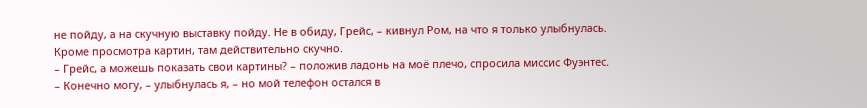не пойду, а на скучную выставку пойду. Не в обиду, Грейс, – кивнул Ром, на что я только улыбнулась. Кроме просмотра картин, там действительно скучно.
– Грейс, а можешь показать свои картины? – положив ладонь на моё плечо, спросила миссис Фуэнтес.
– Конечно могу, – улыбнулась я, – но мой телефон остался в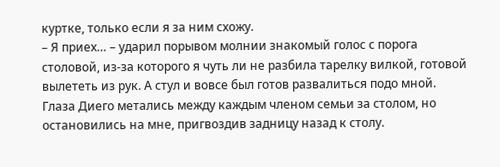куртке, только если я за ним схожу.
– Я приех… – ударил порывом молнии знакомый голос с порога столовой, из-за которого я чуть ли не разбила тарелку вилкой, готовой вылететь из рук. А стул и вовсе был готов развалиться подо мной.
Глаза Диего метались между каждым членом семьи за столом, но остановились на мне, пригвоздив задницу назад к столу.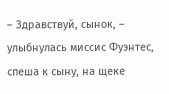– Здравствуй, сынок, – улыбнулась миссис Фуэнтес, спеша к сыну, на щеке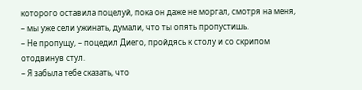которого оставила поцелуй, пока он даже не моргал, смотря на меня, – мы уже сели ужинать, думали, что ты опять пропустишь.
– Не пропущу, – поцедил Диего, пройдясь к столу и со скрипом отодвинув стул.
– Я забыла тебе сказать, что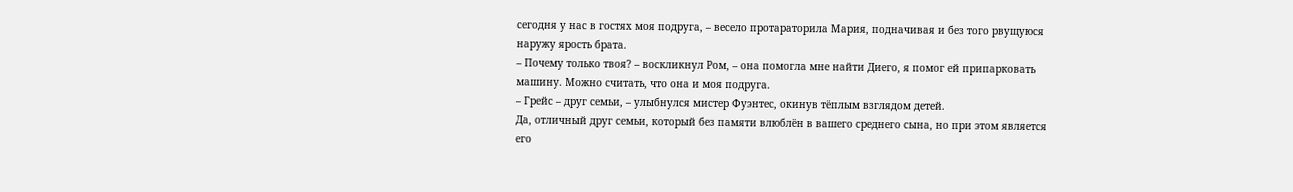сегодня у нас в гостях моя подруга, – весело протараторила Мария, подначивая и без того рвущуюся наружу ярость брата.
– Почему только твоя? – воскликнул Ром, – она помогла мне найти Диего, я помог ей припарковать машину. Можно считать, что она и моя подруга.
– Грейс – друг семьи, – улыбнулся мистер Фуэнтес, окинув тёплым взглядом детей.
Да, отличный друг семьи, который без памяти влюблён в вашего среднего сына, но при этом является его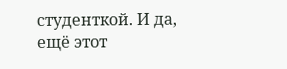студенткой. И да, ещё этот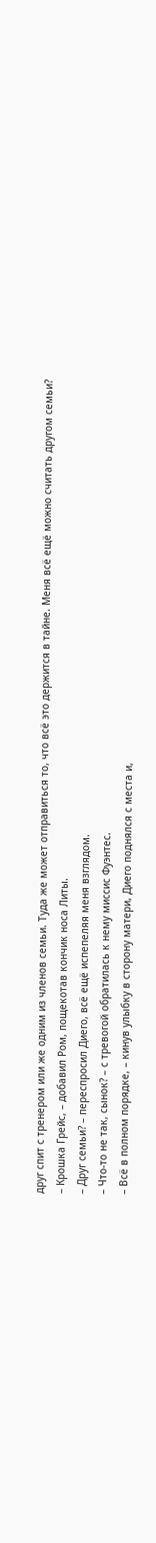друг спит с тренером или же одним из членов семьи. Туда же может отправиться то, что всё это держится в тайне. Меня всё ещё можно считать другом семьи?
– Крошка Грейс, – добавил Ром, пощекотав кончик носа Литы.
– Друг семьи? – переспросил Диего, всё ещё испепеляя меня взглядом.
– Что-то не так, сынок? – с тревогой обратилась к нему миссис Фуэнтес.
– Всё в полном порядке, – кинув улыбку в сторону матери, Диего поднялся с места и,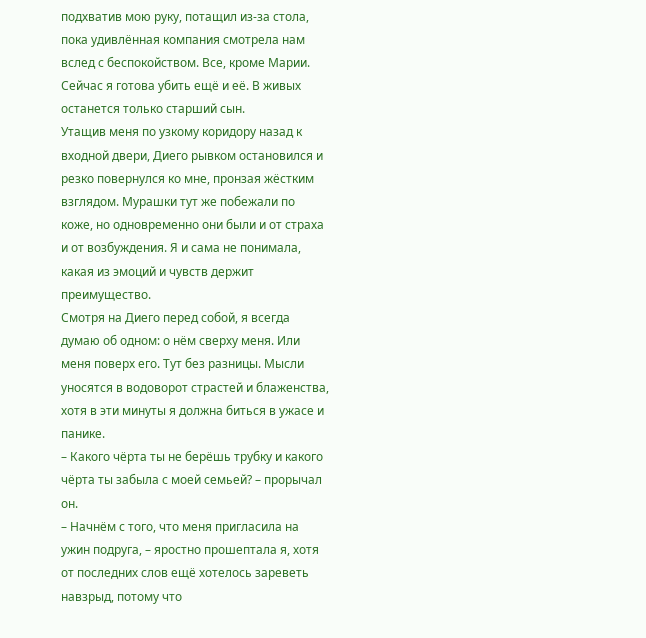подхватив мою руку, потащил из-за стола, пока удивлённая компания смотрела нам вслед с беспокойством. Все, кроме Марии. Сейчас я готова убить ещё и её. В живых останется только старший сын.
Утащив меня по узкому коридору назад к входной двери, Диего рывком остановился и резко повернулся ко мне, пронзая жёстким взглядом. Мурашки тут же побежали по коже, но одновременно они были и от страха и от возбуждения. Я и сама не понимала, какая из эмоций и чувств держит преимущество.
Смотря на Диего перед собой, я всегда думаю об одном: о нём сверху меня. Или меня поверх его. Тут без разницы. Мысли уносятся в водоворот страстей и блаженства, хотя в эти минуты я должна биться в ужасе и панике.
– Какого чёрта ты не берёшь трубку и какого чёрта ты забыла с моей семьей? – прорычал он.
– Начнём с того, что меня пригласила на ужин подруга, – яростно прошептала я, хотя от последних слов ещё хотелось зареветь навзрыд, потому что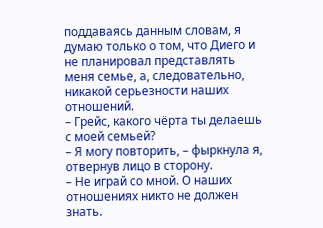поддаваясь данным словам, я думаю только о том, что Диего и не планировал представлять меня семье, а, следовательно, никакой серьезности наших отношений.
– Грейс, какого чёрта ты делаешь с моей семьей?
– Я могу повторить, – фыркнула я, отвернув лицо в сторону.
– Не играй со мной. О наших отношениях никто не должен знать.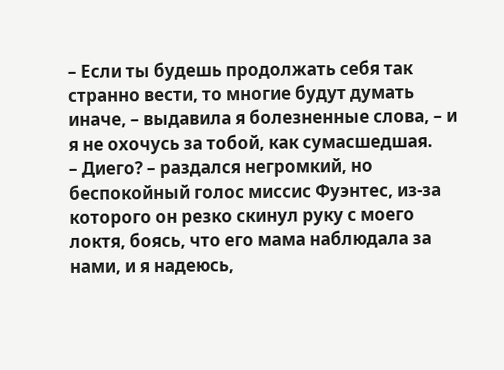– Если ты будешь продолжать себя так странно вести, то многие будут думать иначе, – выдавила я болезненные слова, – и я не охочусь за тобой, как сумасшедшая.
– Диего? – раздался негромкий, но беспокойный голос миссис Фуэнтес, из-за которого он резко скинул руку с моего локтя, боясь, что его мама наблюдала за нами, и я надеюсь,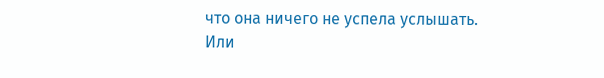что она ничего не успела услышать.
Или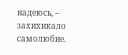надеюсь, – захихикало самолюбие.